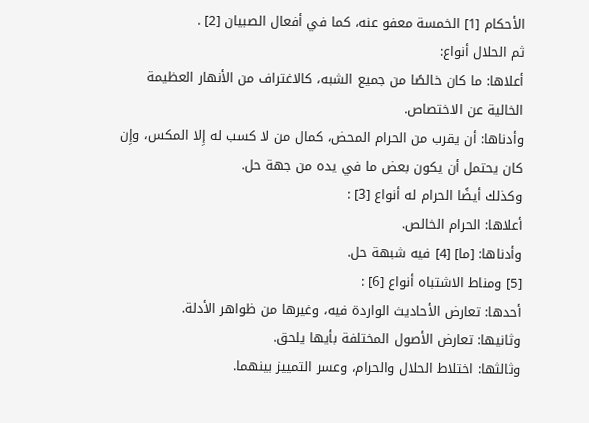الأحكام [1] الخمسة معفو عنه، كما في أفعال الصبيان [2] .
ثم الحلال أنواع:
أعلاها: ما كان خالصًا من جميع الشبه، كالاغتراف من الأنهار العظيمة الخالية عن الاختصاص.
وأدناها: أن يقرب من الحرام المحض، كمال من لا كسب له إِلا المكس، وإِن كان يحتمل أن يكون بعض ما في يده من جهة حل.
وكذلك أيضًا الحرام له أنواع [3] :
أعلاها: الحرام الخالص.
وأدناها: [ما] [4] فيه شبهة حل.
[5] ومناط الاشتباه أنواع [6] :
أحدها: تعارض الأحاديث الواردة فيه، وغيرها من ظواهر الأدلة.
وثانيها: تعارض الأصول المختلفة بأيها يلحق.
وثالثها: اختلاط الحلال والحرام، وعسر التمييز بينهما.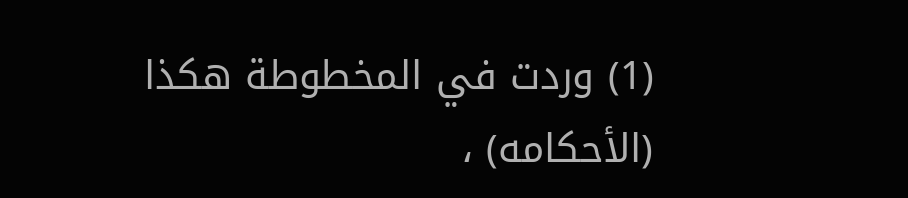(1) وردت في المخطوطة هكذا (الأحكامه) ،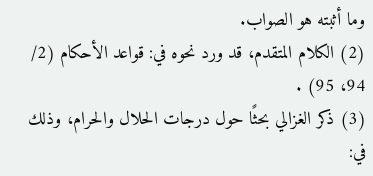وما أثبته هو الصواب.
(2) الكلام المتقدم، قد ورد نحوه في: قواعد الأحكام (2/ 94، 95) .
(3) ذكر الغزالي بحثًا حول درجات الحلال والحرام، وذلك في: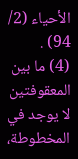الأحياء (2/ 94) .
(4) ما بين المعقوفتين لا يوجد في المخطوطة،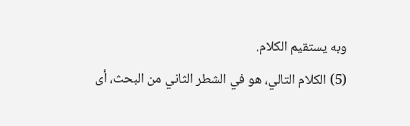وبه يستقيم الكلام.
(5) الكلام التالي، هو في الشطر الثاني من البحث، أى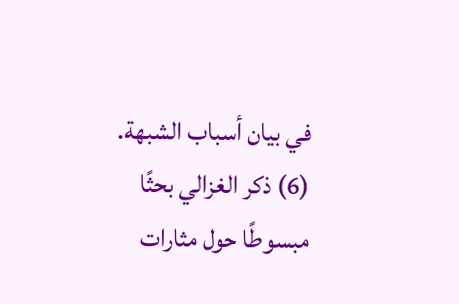في بيان أسباب الشبهة.
(6) ذكر الغزالي بحثًا مبسوطًا حول مثارات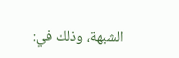الشبهة، وذلك في: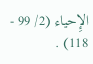الإِحياء (2/ 99 - 118) .